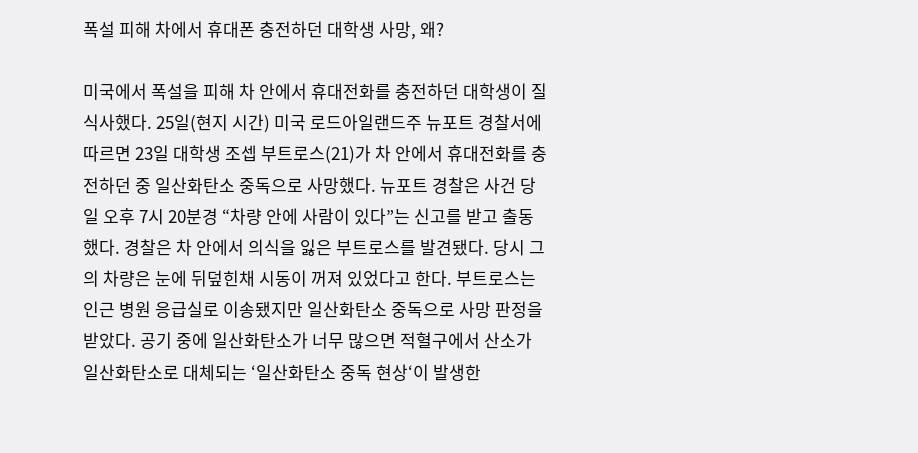폭설 피해 차에서 휴대폰 충전하던 대학생 사망, 왜?

미국에서 폭설을 피해 차 안에서 휴대전화를 충전하던 대학생이 질식사했다. 25일(현지 시간) 미국 로드아일랜드주 뉴포트 경찰서에 따르면 23일 대학생 조셉 부트로스(21)가 차 안에서 휴대전화를 충전하던 중 일산화탄소 중독으로 사망했다. 뉴포트 경찰은 사건 당일 오후 7시 20분경 “차량 안에 사람이 있다”는 신고를 받고 출동했다. 경찰은 차 안에서 의식을 잃은 부트로스를 발견됐다. 당시 그의 차량은 눈에 뒤덮힌채 시동이 꺼져 있었다고 한다. 부트로스는 인근 병원 응급실로 이송됐지만 일산화탄소 중독으로 사망 판정을 받았다. 공기 중에 일산화탄소가 너무 많으면 적혈구에서 산소가 일산화탄소로 대체되는 ‘일산화탄소 중독 현상‘이 발생한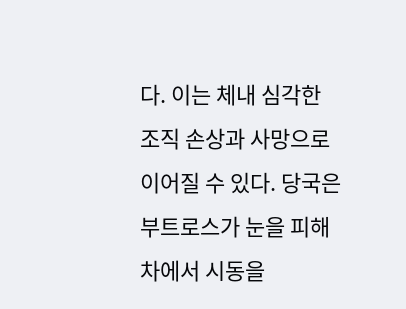다. 이는 체내 심각한 조직 손상과 사망으로 이어질 수 있다. 당국은 부트로스가 눈을 피해 차에서 시동을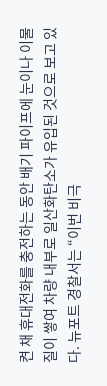켠 채 휴대전화를 충전하는 동안 배기 파이프에 눈이나 이물질이 쌓여 차량 내부로 일산화탄소가 유입된 것으로 보고 있다. 뉴포트 경찰서는 “이번 비극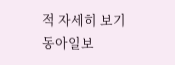적 자세히 보기
동아일보